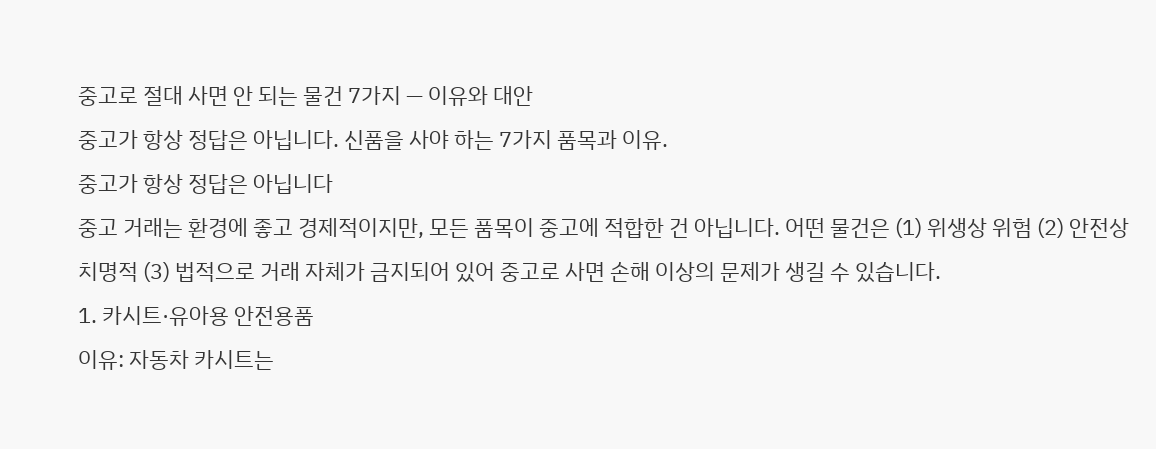중고로 절대 사면 안 되는 물건 7가지 — 이유와 대안
중고가 항상 정답은 아닙니다. 신품을 사야 하는 7가지 품목과 이유.
중고가 항상 정답은 아닙니다
중고 거래는 환경에 좋고 경제적이지만, 모든 품목이 중고에 적합한 건 아닙니다. 어떤 물건은 (1) 위생상 위험 (2) 안전상 치명적 (3) 법적으로 거래 자체가 금지되어 있어 중고로 사면 손해 이상의 문제가 생길 수 있습니다.
1. 카시트·유아용 안전용품
이유: 자동차 카시트는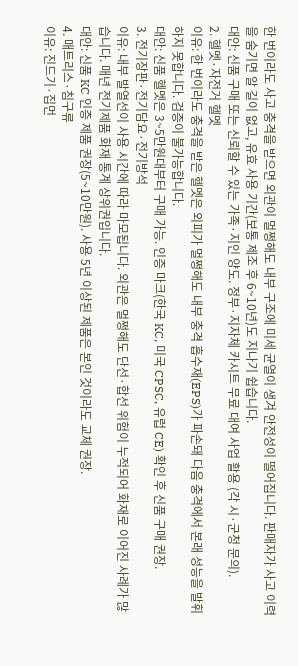한 번이라도 사고 충격을 받으면 외관이 멀쩡해도 내부 구조에 미세 균열이 생겨 안전성이 떨어집니다. 판매자가 사고 이력을 숨기면 알 길이 없고, 유효 사용 기간(보통 제조 후 6~10년)도 지나기 쉽습니다.
대안: 신품 구매 또는 신뢰할 수 있는 가족·지인 양도. 정부·지자체 카시트 무료 대여 사업 활용 (각 시·군청 문의).
2. 헬멧·자전거 헬멧
이유: 한 번이라도 충격을 받은 헬멧은 외피가 멀쩡해도 내부 충격 흡수재(EPS)가 파손돼 다음 충격에서 본래 성능을 발휘하지 못합니다. 검증이 불가능합니다.
대안: 신품 헬멧은 3~5만원대부터 구매 가능. 인증 마크(한국 KC, 미국 CPSC, 유럽 CE) 확인 후 신품 구매 권장.
3. 전기장판·전기담요·전기방석
이유: 내부 발열선이 사용 시간에 따라 마모됩니다. 외관은 멀쩡해도 단선·합선 위험이 누적되어 화재로 이어진 사례가 많습니다. 매년 전기제품 화재 통계 상위권입니다.
대안: 신품 KC 인증 제품 권장(5~10만원). 사용 5년 이상된 제품은 본인 것이라도 교체 권장.
4. 매트리스·침구류
이유: 진드기·집먼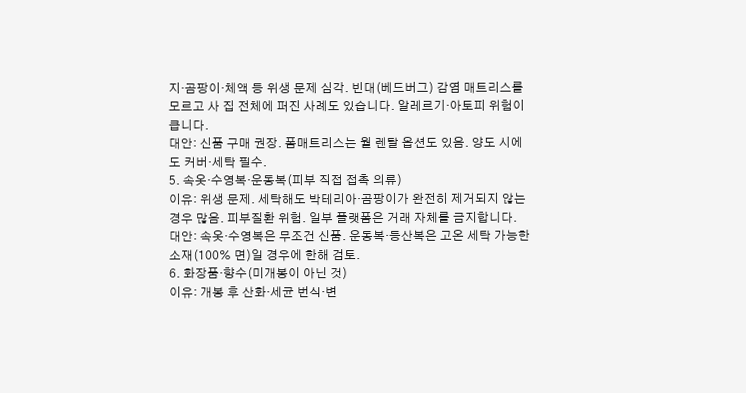지·곰팡이·체액 등 위생 문제 심각. 빈대(베드버그) 감염 매트리스를 모르고 사 집 전체에 퍼진 사례도 있습니다. 알레르기·아토피 위험이 큽니다.
대안: 신품 구매 권장. 폼매트리스는 월 렌탈 옵션도 있음. 양도 시에도 커버·세탁 필수.
5. 속옷·수영복·운동복(피부 직접 접촉 의류)
이유: 위생 문제. 세탁해도 박테리아·곰팡이가 완전히 제거되지 않는 경우 많음. 피부질환 위험. 일부 플랫폼은 거래 자체를 금지합니다.
대안: 속옷·수영복은 무조건 신품. 운동복·등산복은 고온 세탁 가능한 소재(100% 면)일 경우에 한해 검토.
6. 화장품·향수(미개봉이 아닌 것)
이유: 개봉 후 산화·세균 번식·변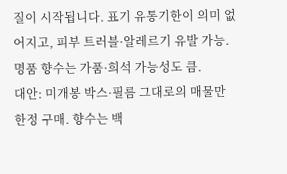질이 시작됩니다. 표기 유통기한이 의미 없어지고, 피부 트러블·알레르기 유발 가능. 명품 향수는 가품·희석 가능성도 큼.
대안: 미개봉 박스·필름 그대로의 매물만 한정 구매. 향수는 백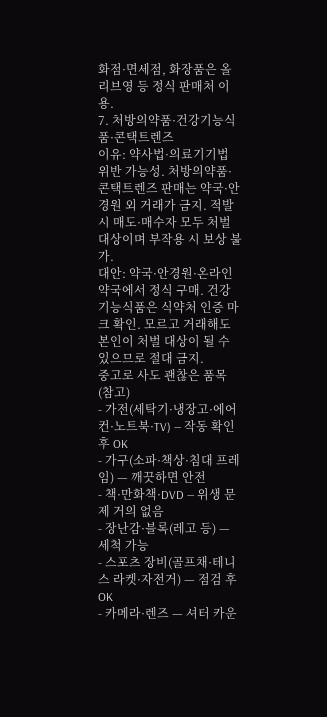화점·면세점, 화장품은 올리브영 등 정식 판매처 이용.
7. 처방의약품·건강기능식품·콘택트렌즈
이유: 약사법·의료기기법 위반 가능성. 처방의약품·콘택트렌즈 판매는 약국·안경원 외 거래가 금지. 적발 시 매도·매수자 모두 처벌 대상이며 부작용 시 보상 불가.
대안: 약국·안경원·온라인 약국에서 정식 구매. 건강기능식품은 식약처 인증 마크 확인. 모르고 거래해도 본인이 처벌 대상이 될 수 있으므로 절대 금지.
중고로 사도 괜찮은 품목 (참고)
- 가전(세탁기·냉장고·에어컨·노트북·TV) — 작동 확인 후 OK
- 가구(소파·책상·침대 프레임) — 깨끗하면 안전
- 책·만화책·DVD — 위생 문제 거의 없음
- 장난감·블록(레고 등) — 세척 가능
- 스포츠 장비(골프채·테니스 라켓·자전거) — 점검 후 OK
- 카메라·렌즈 — 셔터 카운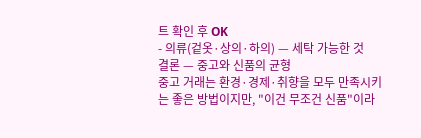트 확인 후 OK
- 의류(겉옷·상의·하의) — 세탁 가능한 것
결론 — 중고와 신품의 균형
중고 거래는 환경·경제·취향을 모두 만족시키는 좋은 방법이지만, "이건 무조건 신품"이라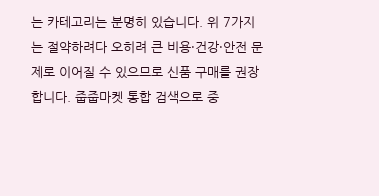는 카테고리는 분명히 있습니다. 위 7가지는 절약하려다 오히려 큰 비용·건강·안전 문제로 이어질 수 있으므로 신품 구매를 권장합니다. 줍줍마켓 통합 검색으로 중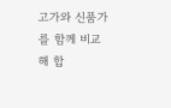고가와 신품가를 함께 비교해 합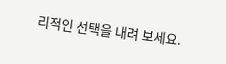리적인 선택을 내려 보세요.